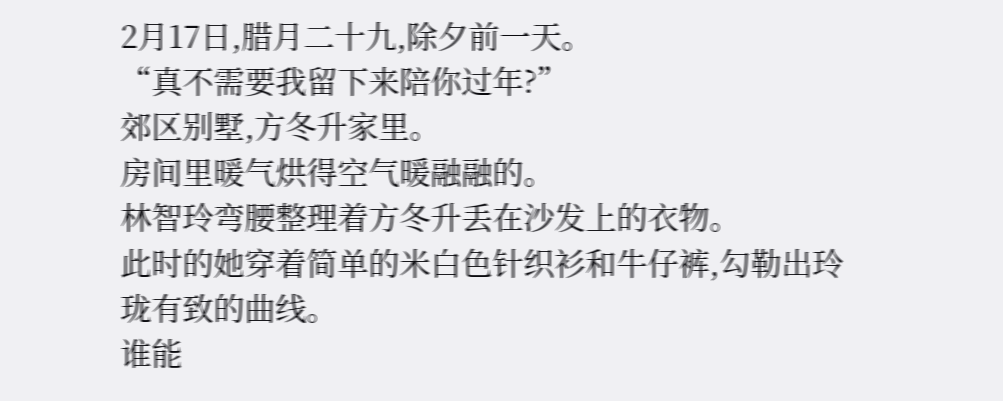2月17日,腊月二十九,除夕前一天。
“真不需要我留下来陪你过年?”
郊区别墅,方冬升家里。
房间里暖气烘得空气暖融融的。
林智玲弯腰整理着方冬升丢在沙发上的衣物。
此时的她穿着简单的米白色针织衫和牛仔裤,勾勒出玲珑有致的曲线。
谁能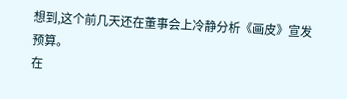想到,这个前几天还在董事会上冷静分析《画皮》宣发预算。
在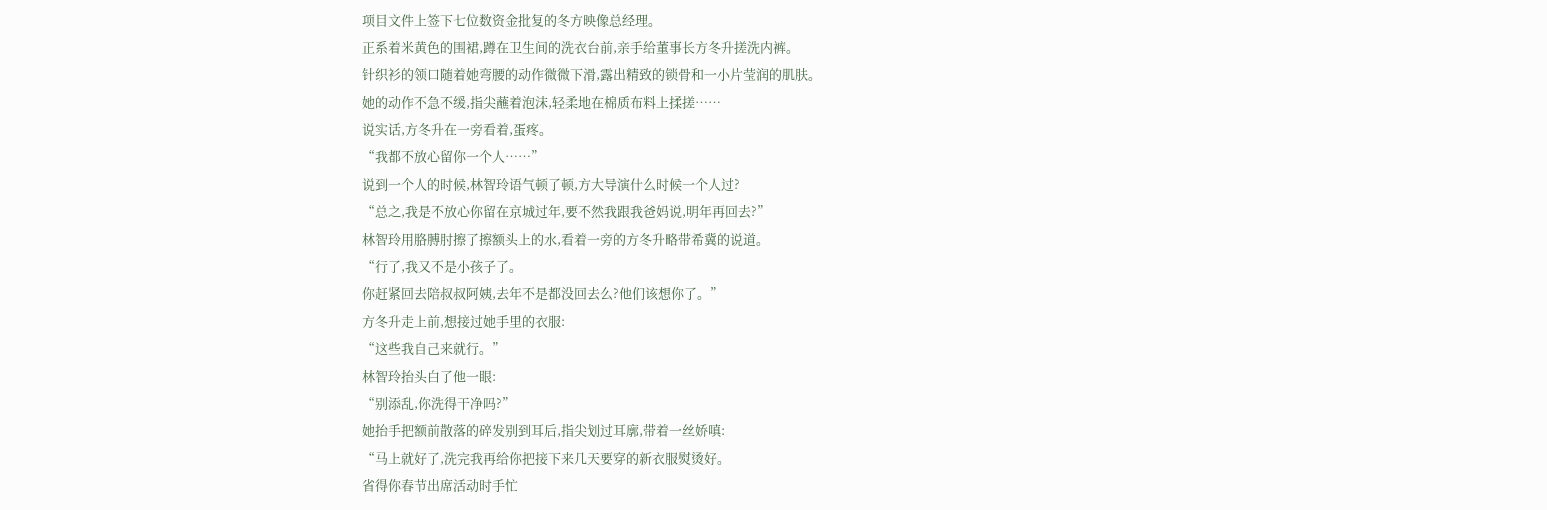项目文件上签下七位数资金批复的冬方映像总经理。
正系着米黄色的围裙,蹲在卫生间的洗衣台前,亲手给董事长方冬升搓洗内裤。
针织衫的领口随着她弯腰的动作微微下滑,露出精致的锁骨和一小片莹润的肌肤。
她的动作不急不缓,指尖蘸着泡沫,轻柔地在棉质布料上揉搓……
说实话,方冬升在一旁看着,蛋疼。
“我都不放心留你一个人……”
说到一个人的时候,林智玲语气顿了顿,方大导演什么时候一个人过?
“总之,我是不放心你留在京城过年,要不然我跟我爸妈说,明年再回去?”
林智玲用胳膊肘擦了擦额头上的水,看着一旁的方冬升略带希冀的说道。
“行了,我又不是小孩子了。
你赶紧回去陪叔叔阿姨,去年不是都没回去么?他们该想你了。”
方冬升走上前,想接过她手里的衣服:
“这些我自己来就行。”
林智玲抬头白了他一眼:
“别添乱,你洗得干净吗?”
她抬手把额前散落的碎发别到耳后,指尖划过耳廓,带着一丝娇嗔:
“马上就好了,洗完我再给你把接下来几天要穿的新衣服熨烫好。
省得你春节出席活动时手忙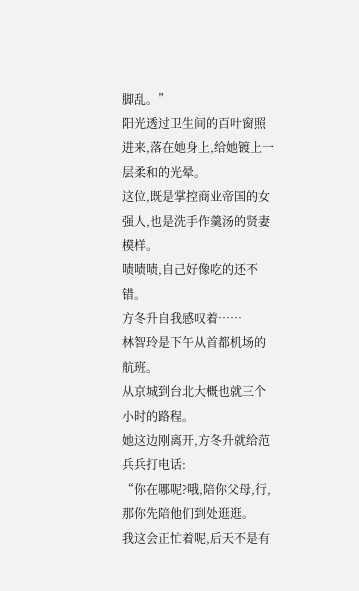脚乱。”
阳光透过卫生间的百叶窗照进来,落在她身上,给她镀上一层柔和的光晕。
这位,既是掌控商业帝国的女强人,也是洗手作羹汤的贤妻模样。
啧啧啧,自己好像吃的还不错。
方冬升自我感叹着……
林智玲是下午从首都机场的航班。
从京城到台北大概也就三个小时的路程。
她这边刚离开,方冬升就给范兵兵打电话:
“你在哪呢?哦,陪你父母,行,那你先陪他们到处逛逛。
我这会正忙着呢,后天不是有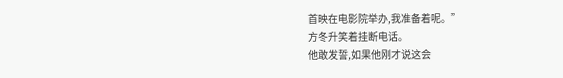首映在电影院举办,我准备着呢。”
方冬升笑着挂断电话。
他敢发誓,如果他刚才说这会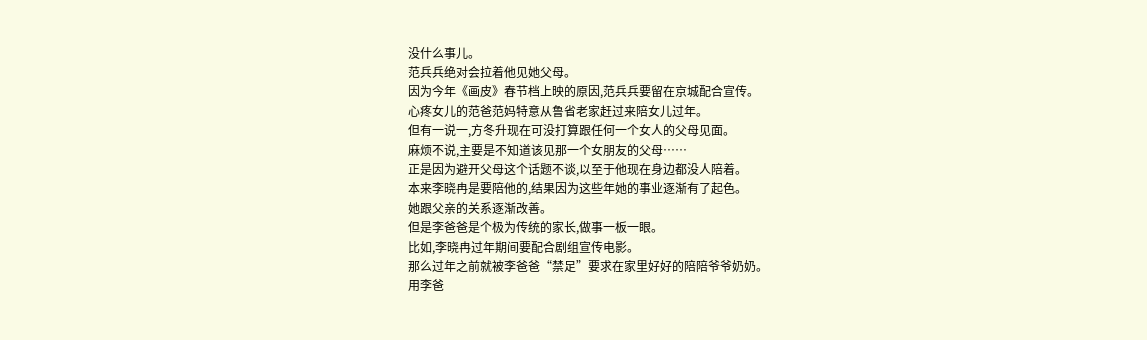没什么事儿。
范兵兵绝对会拉着他见她父母。
因为今年《画皮》春节档上映的原因,范兵兵要留在京城配合宣传。
心疼女儿的范爸范妈特意从鲁省老家赶过来陪女儿过年。
但有一说一,方冬升现在可没打算跟任何一个女人的父母见面。
麻烦不说,主要是不知道该见那一个女朋友的父母……
正是因为避开父母这个话题不谈,以至于他现在身边都没人陪着。
本来李晓冉是要陪他的,结果因为这些年她的事业逐渐有了起色。
她跟父亲的关系逐渐改善。
但是李爸爸是个极为传统的家长,做事一板一眼。
比如,李晓冉过年期间要配合剧组宣传电影。
那么过年之前就被李爸爸“禁足”要求在家里好好的陪陪爷爷奶奶。
用李爸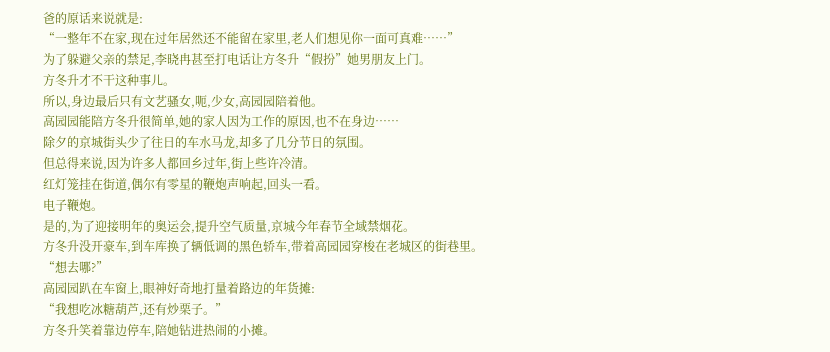爸的原话来说就是:
“一整年不在家,现在过年居然还不能留在家里,老人们想见你一面可真难……”
为了躲避父亲的禁足,李晓冉甚至打电话让方冬升“假扮”她男朋友上门。
方冬升才不干这种事儿。
所以,身边最后只有文艺骚女,呃,少女,高园园陪着他。
高园园能陪方冬升很简单,她的家人因为工作的原因,也不在身边……
除夕的京城街头少了往日的车水马龙,却多了几分节日的氛围。
但总得来说,因为许多人都回乡过年,街上些许冷清。
红灯笼挂在街道,偶尔有零星的鞭炮声响起,回头一看。
电子鞭炮。
是的,为了迎接明年的奥运会,提升空气质量,京城今年春节全域禁烟花。
方冬升没开豪车,到车库换了辆低调的黑色轿车,带着高园园穿梭在老城区的街巷里。
“想去哪?”
高园园趴在车窗上,眼神好奇地打量着路边的年货摊:
“我想吃冰糖葫芦,还有炒栗子。”
方冬升笑着靠边停车,陪她钻进热闹的小摊。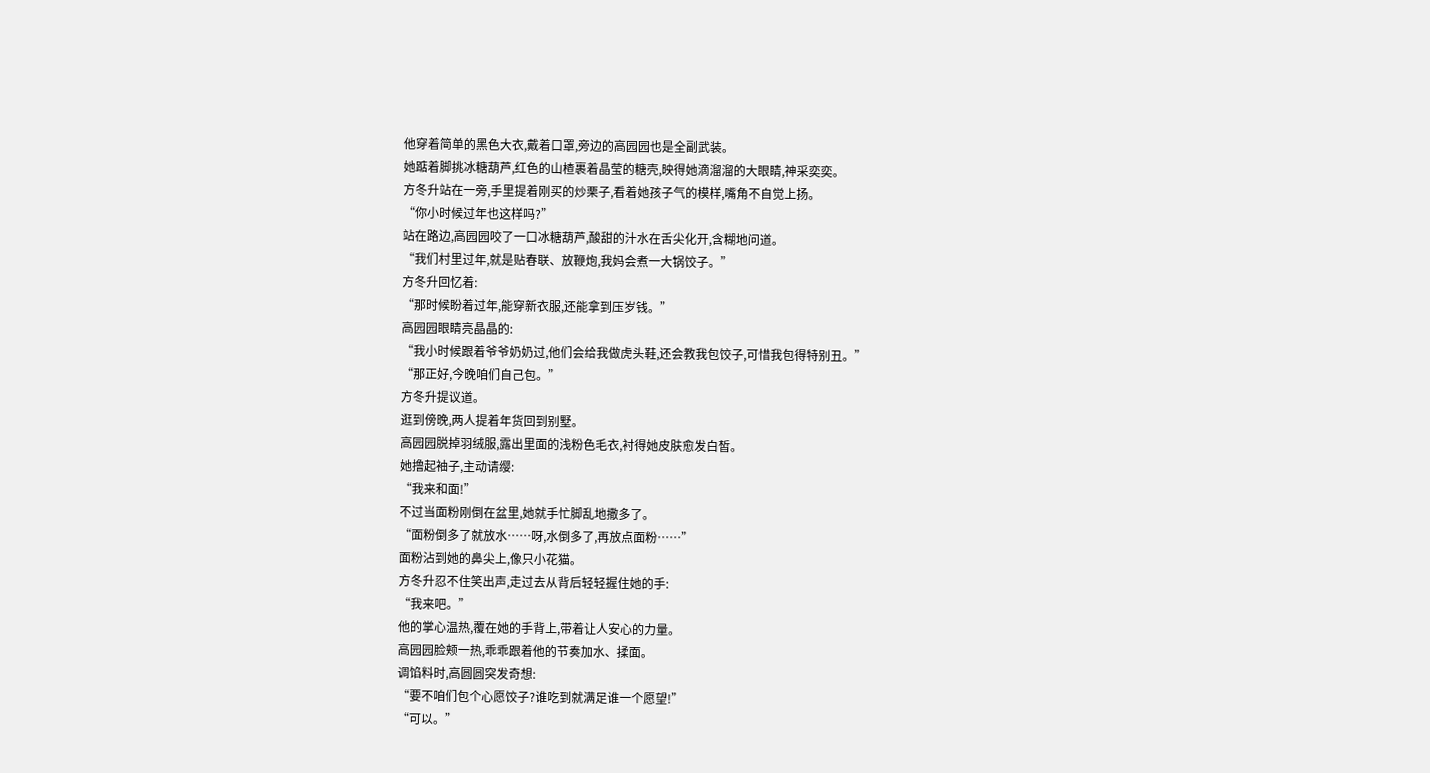他穿着简单的黑色大衣,戴着口罩,旁边的高园园也是全副武装。
她踮着脚挑冰糖葫芦,红色的山楂裹着晶莹的糖壳,映得她滴溜溜的大眼睛,神采奕奕。
方冬升站在一旁,手里提着刚买的炒栗子,看着她孩子气的模样,嘴角不自觉上扬。
“你小时候过年也这样吗?”
站在路边,高园园咬了一口冰糖葫芦,酸甜的汁水在舌尖化开,含糊地问道。
“我们村里过年,就是贴春联、放鞭炮,我妈会煮一大锅饺子。”
方冬升回忆着:
“那时候盼着过年,能穿新衣服,还能拿到压岁钱。”
高园园眼睛亮晶晶的:
“我小时候跟着爷爷奶奶过,他们会给我做虎头鞋,还会教我包饺子,可惜我包得特别丑。”
“那正好,今晚咱们自己包。”
方冬升提议道。
逛到傍晚,两人提着年货回到别墅。
高园园脱掉羽绒服,露出里面的浅粉色毛衣,衬得她皮肤愈发白皙。
她撸起袖子,主动请缨:
“我来和面!”
不过当面粉刚倒在盆里,她就手忙脚乱地撒多了。
“面粉倒多了就放水……呀,水倒多了,再放点面粉……”
面粉沾到她的鼻尖上,像只小花猫。
方冬升忍不住笑出声,走过去从背后轻轻握住她的手:
“我来吧。”
他的掌心温热,覆在她的手背上,带着让人安心的力量。
高园园脸颊一热,乖乖跟着他的节奏加水、揉面。
调馅料时,高圆圆突发奇想:
“要不咱们包个心愿饺子?谁吃到就满足谁一个愿望!”
“可以。”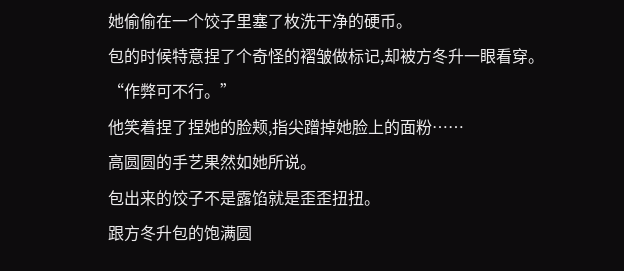她偷偷在一个饺子里塞了枚洗干净的硬币。
包的时候特意捏了个奇怪的褶皱做标记,却被方冬升一眼看穿。
“作弊可不行。”
他笑着捏了捏她的脸颊,指尖蹭掉她脸上的面粉……
高圆圆的手艺果然如她所说。
包出来的饺子不是露馅就是歪歪扭扭。
跟方冬升包的饱满圆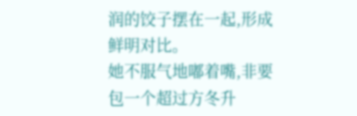润的饺子摆在一起,形成鲜明对比。
她不服气地嘟着嘴,非要包一个超过方冬升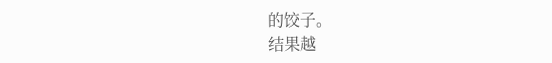的饺子。
结果越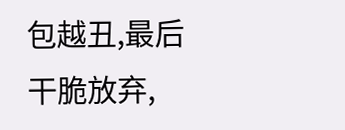包越丑,最后干脆放弃,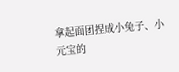拿起面团捏成小兔子、小元宝的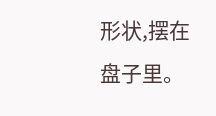形状,摆在盘子里。